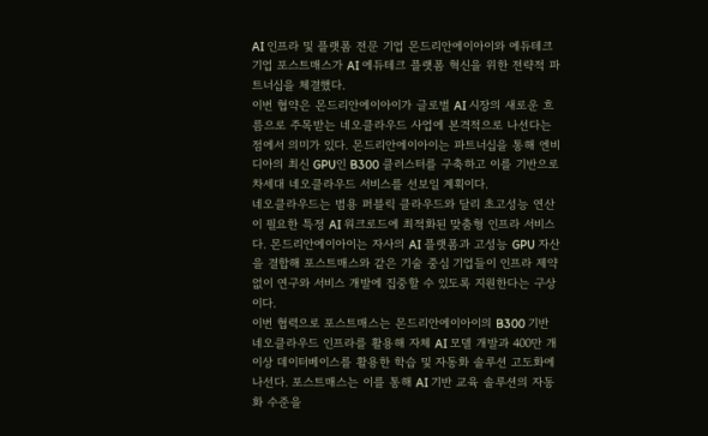AI 인프라 및 플랫폼 전문 기업 몬드리안에이아이와 에듀테크 기업 포스트매스가 AI 에듀테크 플랫폼 혁신을 위한 전략적 파트너십을 체결했다.
이번 협약은 몬드리안에이아이가 글로벌 AI 시장의 새로운 흐름으로 주목받는 네오클라우드 사업에 본격적으로 나선다는 점에서 의미가 있다. 몬드리안에이아이는 파트너십을 통해 엔비디아의 최신 GPU인 B300 클러스터를 구축하고 이를 기반으로 차세대 네오클라우드 서비스를 선보일 계획이다.
네오클라우드는 범용 퍼블릭 클라우드와 달리 초고성능 연산이 필요한 특정 AI 워크로드에 최적화된 맞춤형 인프라 서비스다. 몬드리안에이아이는 자사의 AI 플랫폼과 고성능 GPU 자산을 결합해 포스트매스와 같은 기술 중심 기업들이 인프라 제약 없이 연구와 서비스 개발에 집중할 수 있도록 지원한다는 구상이다.
이번 협력으로 포스트매스는 몬드리안에이아이의 B300 기반 네오클라우드 인프라를 활용해 자체 AI 모델 개발과 400만 개 이상 데이터베이스를 활용한 학습 및 자동화 솔루션 고도화에 나선다. 포스트매스는 이를 통해 AI 기반 교육 솔루션의 자동화 수준을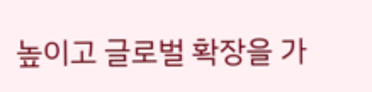높이고 글로벌 확장을 가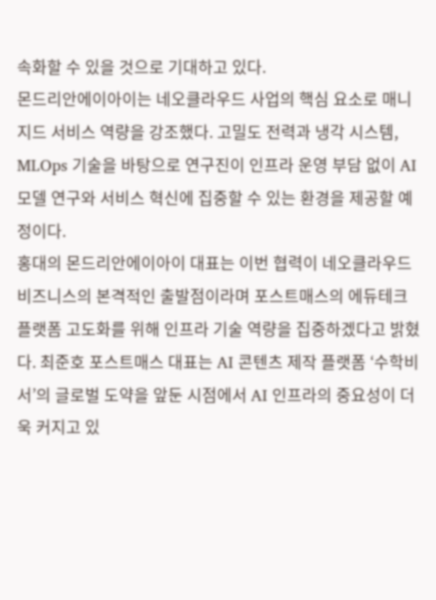속화할 수 있을 것으로 기대하고 있다.
몬드리안에이아이는 네오클라우드 사업의 핵심 요소로 매니지드 서비스 역량을 강조했다. 고밀도 전력과 냉각 시스템, MLOps 기술을 바탕으로 연구진이 인프라 운영 부담 없이 AI 모델 연구와 서비스 혁신에 집중할 수 있는 환경을 제공할 예정이다.
홍대의 몬드리안에이아이 대표는 이번 협력이 네오클라우드 비즈니스의 본격적인 출발점이라며 포스트매스의 에듀테크 플랫폼 고도화를 위해 인프라 기술 역량을 집중하겠다고 밝혔다. 최준호 포스트매스 대표는 AI 콘텐츠 제작 플랫폼 ‘수학비서’의 글로벌 도약을 앞둔 시점에서 AI 인프라의 중요성이 더욱 커지고 있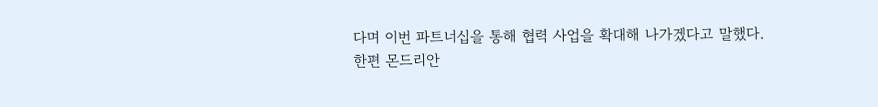다며 이번 파트너십을 통해 협력 사업을 확대해 나가겠다고 말했다.
한편 몬드리안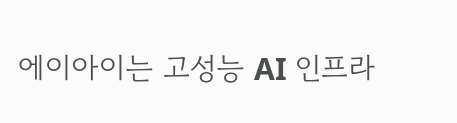에이아이는 고성능 AI 인프라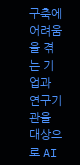구축에 어려움을 겪는 기업과 연구기관을 대상으로 AI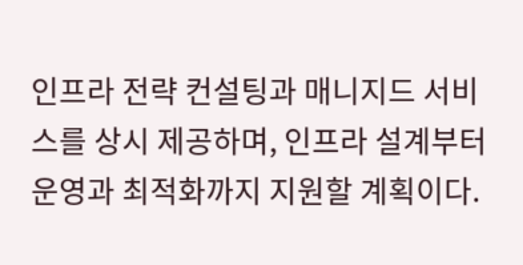인프라 전략 컨설팅과 매니지드 서비스를 상시 제공하며, 인프라 설계부터 운영과 최적화까지 지원할 계획이다.